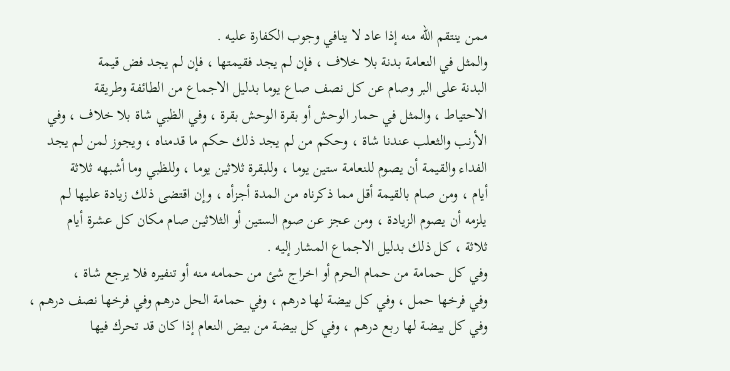ممن ينتقم الله منه إذا عاد لا ينافي وجوب الكفارة عليه .
والمثل في النعامة بدنة بلا خلاف ، فإن لم يجد فقيمتها ، فإن لم يجد فض قيمة
البدنة على البر وصام عن كل نصف صاع يوما بدليل الاجماع من الطائفة وطريقة
الاحتياط ، والمثل في حمار الوحش أو بقرة الوحش بقرة ، وفي الظبي شاة بلا خلاف ، وفي
الأرنب والثعلب عندنا شاة ، وحكم من لم يجد ذلك حكم ما قدمناه ، ويجوز لمن لم يجد
الفداء والقيمة أن يصوم للنعامة ستين يوما ، وللبقرة ثلاثين يوما ، وللظبي وما أشبهه ثلاثة
أيام ، ومن صام بالقيمة أقل مما ذكرناه من المدة أجزأه ، وإن اقتضى ذلك زيادة عليها لم
يلزمه أن يصوم الزيادة ، ومن عجز عن صوم الستين أو الثلاثين صام مكان كل عشرة أيام
ثلاثة ، كل ذلك بدليل الاجماع المشار إليه .
وفي كل حمامة من حمام الحرم أو اخراج شئ من حمامه منه أو تنفيره فلا يرجع شاة ،
وفي فرخها حمل ، وفي كل بيضة لها درهم ، وفي حمامة الحل درهم وفي فرخها نصف درهم ،
وفي كل بيضة لها ربع درهم ، وفي كل بيضة من بيض النعام إذا كان قد تحرك فيها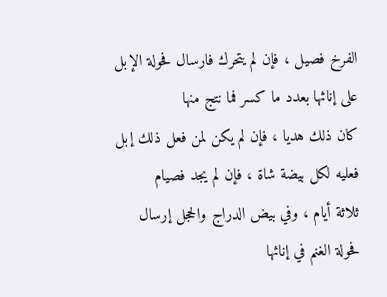الفرخ فصيل ، فإن لم يتحرك فارسال فحولة الإبل على إناثها بعدد ما كسر فما نتج منها
كان ذلك هديا ، فإن لم يكن لمن فعل ذلك إبل فعليه لكل بيضة شاة ، فإن لم يجد فصيام
ثلاثة أيام ، وفي بيض الدراج والحجل إرسال فحولة الغنم في إناثها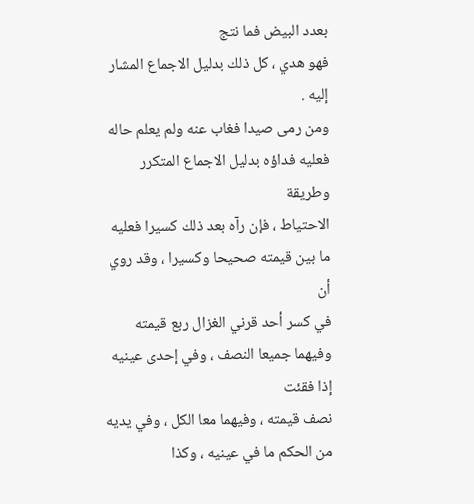بعدد البيض فما نتج
فهو هدي ، كل ذلك بدليل الاجماع المشار إليه .
ومن رمى صيدا فغاب عنه ولم يعلم حاله فعليه فداؤه بدليل الاجماع المتكرر وطريقة
الاحتياط ، فإن رآه بعد ذلك كسيرا فعليه ما بين قيمته صحيحا وكسيرا ، وقد روي أن
في كسر أحد قرني الغزال ربع قيمته وفيهما جميعا النصف ، وفي إحدى عينيه إذا فقئت
نصف قيمته ، وفيهما معا الكل ، وفي يديه من الحكم ما في عينيه ، وكذا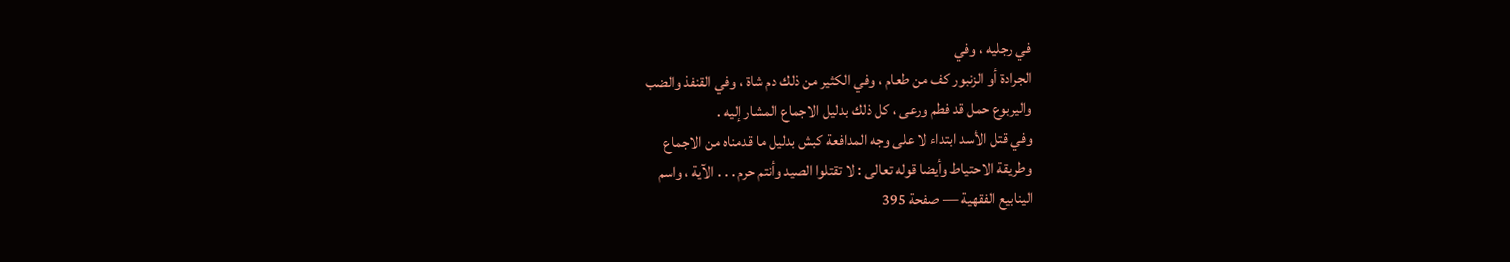في رجليه ، وفي
الجرادة أو الزنبور كف من طعام ، وفي الكثير من ذلك دم شاة ، وفي القنفذ والضب
واليربوع حمل قد فطم ورعى ، كل ذلك بدليل الاجماع المشار إليه .
وفي قتل الأسد ابتداء لا على وجه المدافعة كبش بدليل ما قدمناه من الاجماع
وطريقة الاحتياط وأيضا قوله تعالى : لا تقتلوا الصيد وأنتم حرم . . . الآية ، واسم
الينابيع الفقهية — صفحة 395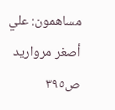مساهمون: علي أصغر مرواريد
ص٣٩٥